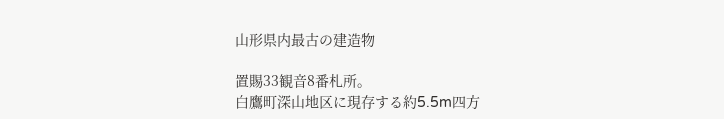山形県内最古の建造物

置賜33観音8番札所。
白鷹町深山地区に現存する約5.5m四方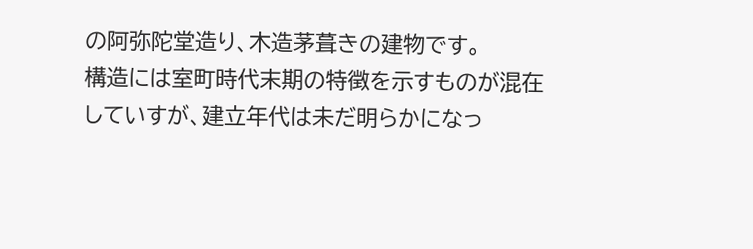の阿弥陀堂造り、木造茅葺きの建物です。
構造には室町時代末期の特徴を示すものが混在していすが、建立年代は未だ明らかになっ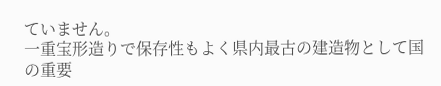ていません。
一重宝形造りで保存性もよく県内最古の建造物として国の重要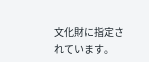文化財に指定されています。